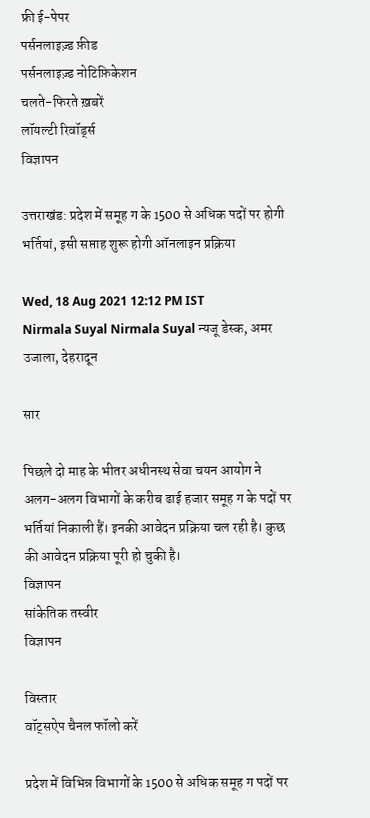फ्री ई-पेपर
पर्सनलाइज़्ड फ़ीड
पर्सनलाइज़्ड नोटिफ़िकेशन
चलते-फिरते ख़बरें
लॉयल्टी रिवॉर्ड्स
विज्ञापन

उत्तराखंड: प्रदेश में समूह ग के 1500 से अधिक पदों पर होगी भर्तियां, इसी सप्ताह शुरू होगी ऑनलाइन प्रक्रिया

Wed, 18 Aug 2021 12:12 PM IST
Nirmala Suyal Nirmala Suyal न्यजू डेस्क, अमर उजाला, देहरादून

सार

पिछले दो माह के भीतर अधीनस्थ सेवा चयन आयोग ने अलग-अलग विभागों के करीब ढाई हजार समूह ग के पदों पर भर्तियां निकाली हैं। इनकी आवेदन प्रक्रिया चल रही है। कुछ की आवेदन प्रक्रिया पूरी हो चुकी है।
विज्ञापन
सांकेतिक तस्वीर
विज्ञापन

विस्तार
वॉट्सऐप चैनल फॉलो करें

प्रदेश में विभिन्न विभागों के 1500 से अधिक समूह ग पदों पर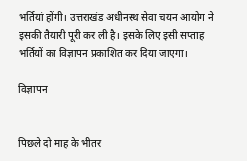भर्तियां होंगी। उत्तराखंड अधीनस्थ सेवा चयन आयोग ने इसकी तैयारी पूरी कर ली है। इसके लिए इसी सप्ताह भर्तियों का विज्ञापन प्रकाशित कर दिया जाएगा।

विज्ञापन


पिछले दो माह के भीतर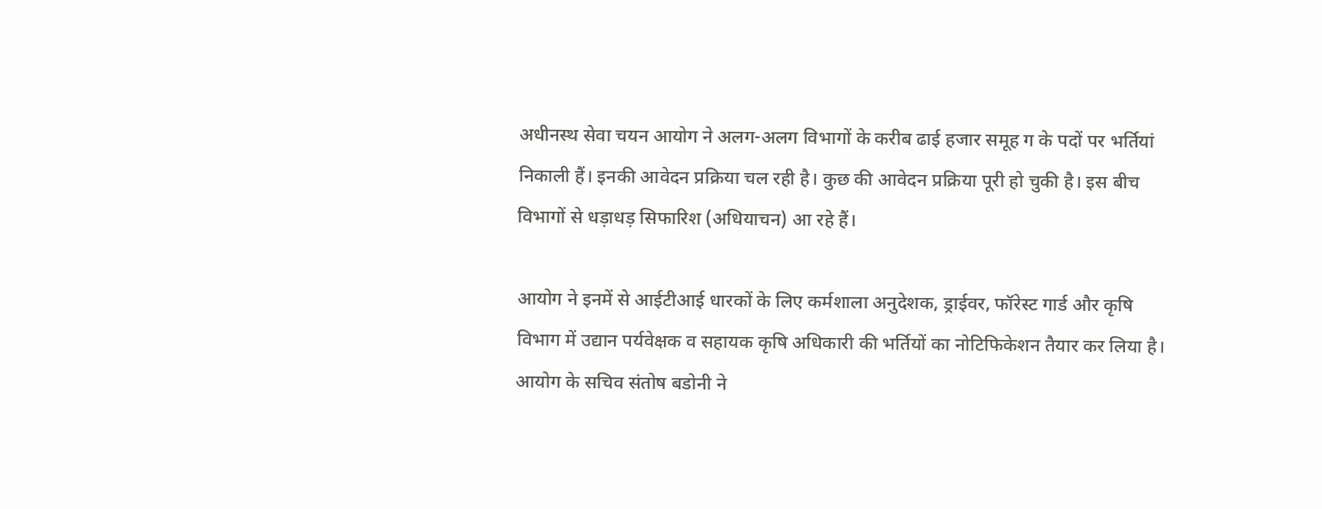अधीनस्थ सेवा चयन आयोग ने अलग-अलग विभागों के करीब ढाई हजार समूह ग के पदों पर भर्तियां निकाली हैं। इनकी आवेदन प्रक्रिया चल रही है। कुछ की आवेदन प्रक्रिया पूरी हो चुकी है। इस बीच विभागों से धड़ाधड़ सिफारिश (अधियाचन) आ रहे हैं।

आयोग ने इनमें से आईटीआई धारकों के लिए कर्मशाला अनुदेशक, ड्राईवर, फॉरेस्ट गार्ड और कृषि विभाग में उद्यान पर्यवेक्षक व सहायक कृषि अधिकारी की भर्तियों का नोटिफिकेशन तैयार कर लिया है। आयोग के सचिव संतोष बडोनी ने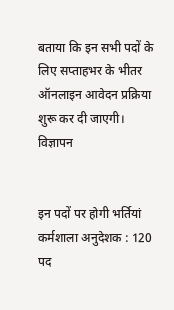बताया कि इन सभी पदों के लिए सप्ताहभर के भीतर ऑनलाइन आवेदन प्रक्रिया शुरू कर दी जाएगी।
विज्ञापन


इन पदों पर होगी भर्तियां
कर्मशाला अनुदेशक : 120 पद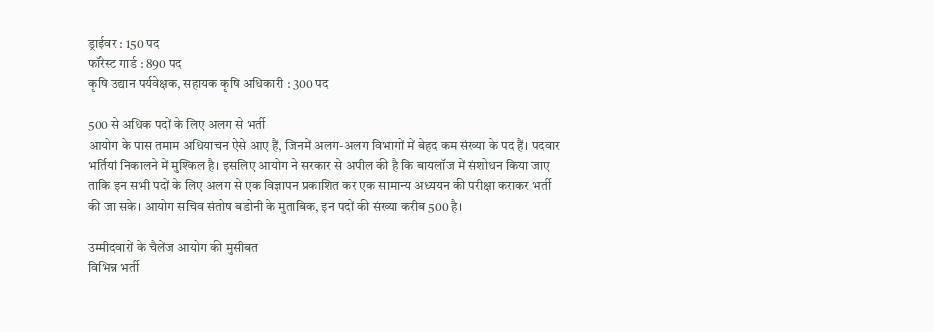ड्राईवर : 150 पद
फॉरेस्ट गार्ड : 890 पद
कृषि उद्यान पर्यवेक्षक, सहायक कृषि अधिकारी : 300 पद

500 से अधिक पदों के लिए अलग से भर्ती
आयोग के पास तमाम अधियाचन ऐसे आए हैं, जिनमें अलग-अलग विभागों में बेहद कम संख्या के पद हैं। पदवार भर्तियां निकालने में मुश्किल है। इसलिए आयोग ने सरकार से अपील की है कि बायलॉज में संशोधन किया जाए ताकि इन सभी पदों के लिए अलग से एक विज्ञापन प्रकाशित कर एक सामान्य अध्ययन की परीक्षा कराकर भर्ती की जा सके। आयोग सचिव संतोष बडोनी के मुताबिक, इन पदों की संख्या करीब 500 है।

उम्मीदवारों के चैलेंज आयोग की मुसीबत
विभिन्न भर्ती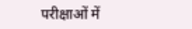परीक्षाओं में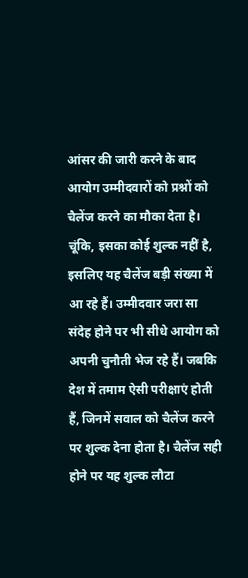आंसर की जारी करने के बाद आयोग उम्मीदवारों को प्रश्नों को चैलेंज करने का मौका देता है। चूंकि, इसका कोई शुल्क नहीं है, इसलिए यह चैलेंज बड़ी संख्या में आ रहे हैं। उम्मीदवार जरा सा संदेह होने पर भी सीधे आयोग को अपनी चुनौती भेज रहे हैं। जबकि देश में तमाम ऐसी परीक्षाएं होती हैं, जिनमें सवाल को चैलेंज करने पर शुल्क देना होता है। चैलेंज सही होने पर यह शुल्क लौटा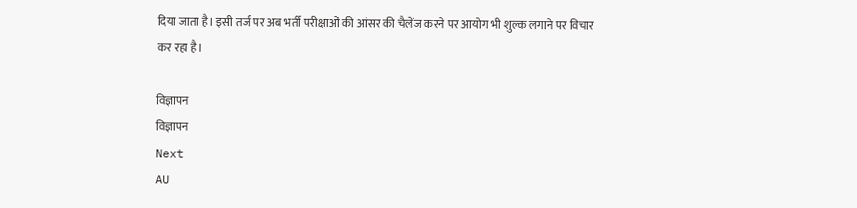दिया जाता है। इसी तर्ज पर अब भर्ती परीक्षाओं की आंसर की चैलेंज करने पर आयोग भी शुल्क लगाने पर विचार कर रहा है।

विज्ञापन
विज्ञापन
Next
AU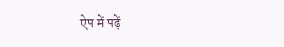ऐप में पढ़ें